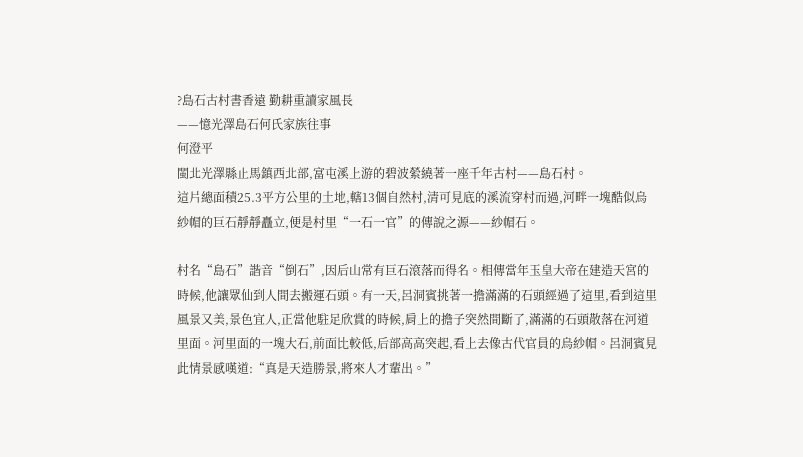?島石古村書香遠 勤耕重讀家風長
——憶光澤島石何氏家族往事
何澄平
閩北光澤縣止馬鎮西北部,富屯溪上游的碧波縈繞著一座千年古村——島石村。
這片總面積25.3平方公里的土地,轄13個自然村,清可見底的溪流穿村而過,河畔一塊酷似烏紗帽的巨石靜靜矗立,便是村里“一石一官”的傳說之源——紗帽石。

村名“島石”諧音“倒石”,因后山常有巨石滾落而得名。相傳當年玉皇大帝在建造天宮的時候,他讓眾仙到人間去搬運石頭。有一天,呂洞賓挑著一擔滿滿的石頭經過了這里,看到這里風景又美,景色宜人,正當他駐足欣賞的時候,肩上的擔子突然間斷了,滿滿的石頭散落在河道里面。河里面的一塊大石,前面比較低,后部高高突起,看上去像古代官員的烏紗帽。呂洞賓見此情景感嘆道:“真是天造勝景,將來人才輩出。”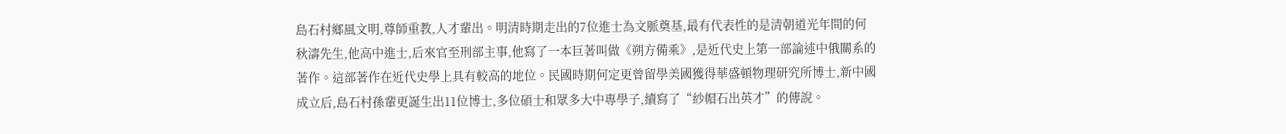島石村鄉風文明,尊師重教,人才輩出。明清時期走出的7位進士為文脈奠基,最有代表性的是清朝道光年間的何秋濤先生,他高中進士,后來官至刑部主事,他寫了一本巨著叫做《朔方備乘》,是近代史上第一部論述中俄關系的著作。這部著作在近代史學上具有較高的地位。民國時期何定更曾留學美國獲得華盛頓物理研究所博士,新中國成立后,島石村孫輩更誕生出11位博士,多位碩士和眾多大中專學子,續寫了“紗帽石出英才”的傳說。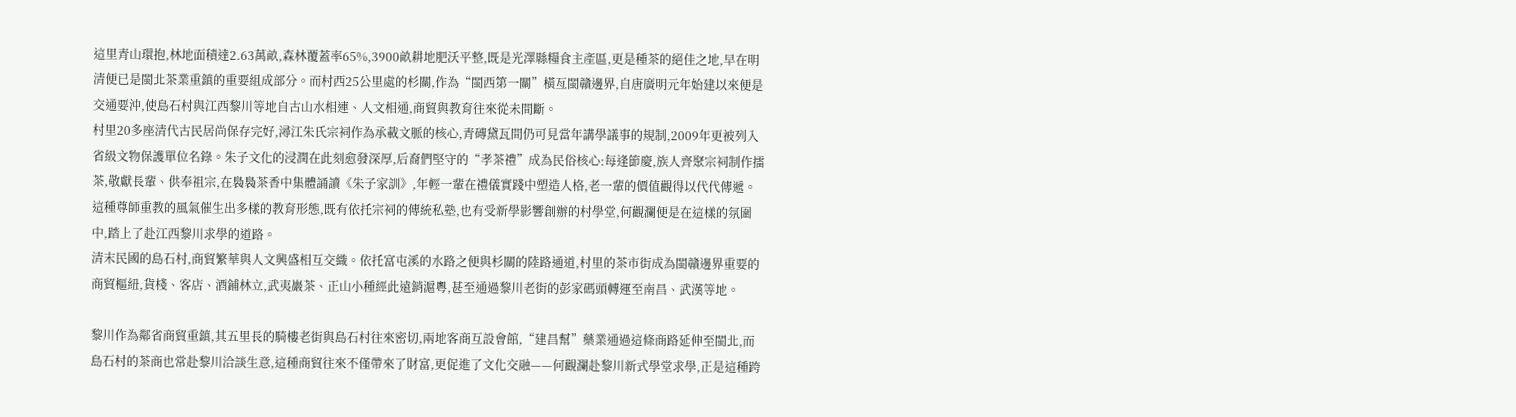這里青山環抱,林地面積達2.63萬畝,森林覆蓋率65%,3900畝耕地肥沃平整,既是光澤縣糧食主產區,更是種茶的絕佳之地,早在明清便已是閩北茶業重鎮的重要組成部分。而村西25公里處的杉關,作為“閩西第一關”橫亙閩贛邊界,自唐廣明元年始建以來便是交通要沖,使島石村與江西黎川等地自古山水相連、人文相通,商貿與教育往來從未間斷。
村里20多座清代古民居尚保存完好,潯江朱氏宗祠作為承載文脈的核心,青磚黛瓦間仍可見當年講學議事的規制,2009年更被列入省級文物保護單位名錄。朱子文化的浸潤在此刻愈發深厚,后裔們堅守的“孝茶禮”成為民俗核心:每逢節慶,族人齊聚宗祠制作擂茶,敬獻長輩、供奉祖宗,在裊裊茶香中集體誦讀《朱子家訓》,年輕一輩在禮儀實踐中塑造人格,老一輩的價值觀得以代代傳遞。這種尊師重教的風氣催生出多樣的教育形態,既有依托宗祠的傳統私塾,也有受新學影響創辦的村學堂,何觀瀾便是在這樣的氛圍中,踏上了赴江西黎川求學的道路。
清末民國的島石村,商貿繁華與人文興盛相互交織。依托富屯溪的水路之便與杉關的陸路通道,村里的茶市街成為閩贛邊界重要的商貿樞紐,貨棧、客店、酒鋪林立,武夷巖茶、正山小種經此遠銷滬粵,甚至通過黎川老街的彭家碼頭轉運至南昌、武漢等地。

黎川作為鄰省商貿重鎮,其五里長的騎樓老街與島石村往來密切,兩地客商互設會館,“建昌幫”藥業通過這條商路延伸至閩北,而島石村的茶商也常赴黎川洽談生意,這種商貿往來不僅帶來了財富,更促進了文化交融——何觀瀾赴黎川新式學堂求學,正是這種跨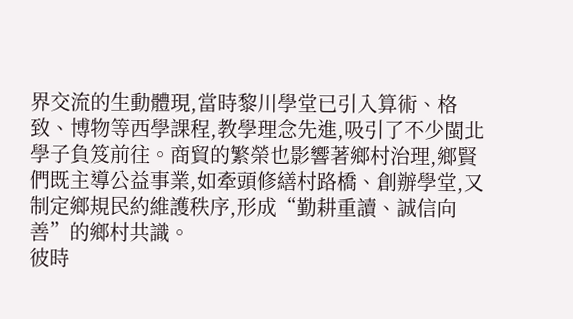界交流的生動體現,當時黎川學堂已引入算術、格致、博物等西學課程,教學理念先進,吸引了不少閩北學子負笈前往。商貿的繁榮也影響著鄉村治理,鄉賢們既主導公益事業,如牽頭修繕村路橋、創辦學堂,又制定鄉規民約維護秩序,形成“勤耕重讀、誠信向善”的鄉村共識。
彼時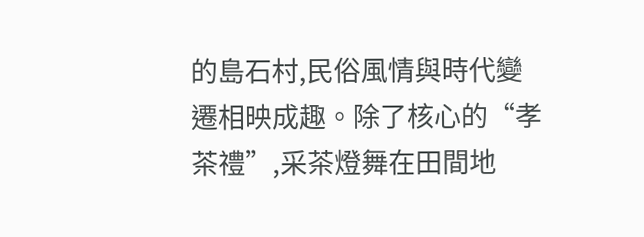的島石村,民俗風情與時代變遷相映成趣。除了核心的“孝茶禮”,采茶燈舞在田間地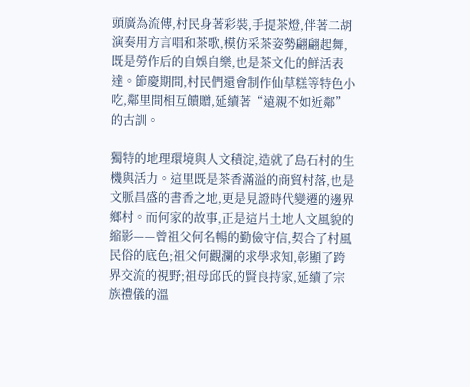頭廣為流傳,村民身著彩裝,手提茶燈,伴著二胡演奏用方言唱和茶歌,模仿采茶姿勢翩翩起舞,既是勞作后的自娛自樂,也是茶文化的鮮活表達。節慶期間,村民們還會制作仙草糕等特色小吃,鄰里間相互饋贈,延續著“遠親不如近鄰”的古訓。

獨特的地理環境與人文積淀,造就了島石村的生機與活力。這里既是茶香滿溢的商貿村落,也是文脈昌盛的書香之地,更是見證時代變遷的邊界鄉村。而何家的故事,正是這片土地人文風貌的縮影——曾祖父何名暢的勤儉守信,契合了村風民俗的底色;祖父何觀瀾的求學求知,彰顯了跨界交流的視野;祖母邱氏的賢良持家,延續了宗族禮儀的溫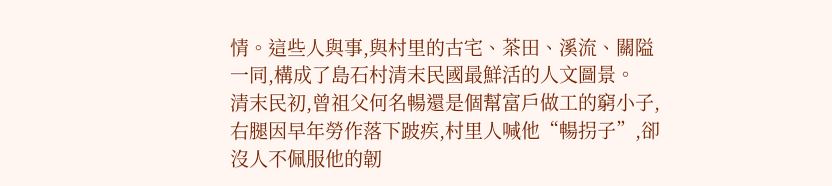情。這些人與事,與村里的古宅、茶田、溪流、關隘一同,構成了島石村清末民國最鮮活的人文圖景。
清末民初,曾祖父何名暢還是個幫富戶做工的窮小子,右腿因早年勞作落下跛疾,村里人喊他“暢拐子”,卻沒人不佩服他的韌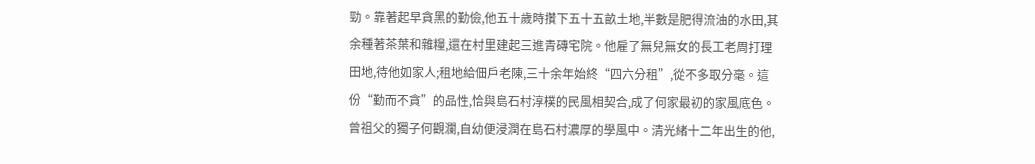勁。靠著起早貪黑的勤儉,他五十歲時攢下五十五畝土地,半數是肥得流油的水田,其余種著茶葉和雜糧,還在村里建起三進青磚宅院。他雇了無兒無女的長工老周打理田地,待他如家人;租地給佃戶老陳,三十余年始終“四六分租”,從不多取分毫。這份“勤而不貪”的品性,恰與島石村淳樸的民風相契合,成了何家最初的家風底色。
曾祖父的獨子何觀瀾,自幼便浸潤在島石村濃厚的學風中。清光緒十二年出生的他,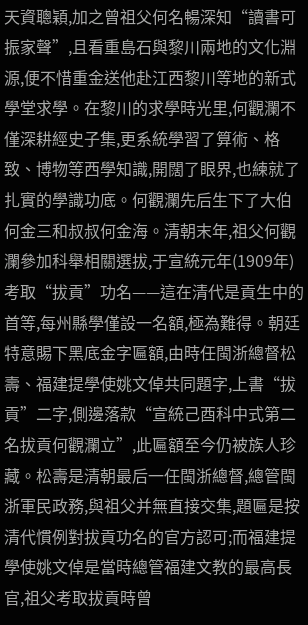天資聰穎,加之曾祖父何名暢深知“讀書可振家聲”,且看重島石與黎川兩地的文化淵源,便不惜重金送他赴江西黎川等地的新式學堂求學。在黎川的求學時光里,何觀瀾不僅深耕經史子集,更系統學習了算術、格致、博物等西學知識,開闊了眼界,也練就了扎實的學識功底。何觀瀾先后生下了大伯何金三和叔叔何金海。清朝末年,祖父何觀瀾參加科舉相關選拔,于宣統元年(1909年)考取“拔貢”功名——這在清代是貢生中的首等,每州縣學僅設一名額,極為難得。朝廷特意賜下黑底金字匾額,由時任閩浙總督松壽、福建提學使姚文倬共同題字,上書“拔貢”二字,側邊落款“宣統己酉科中式第二名拔貢何觀瀾立”,此匾額至今仍被族人珍藏。松壽是清朝最后一任閩浙總督,總管閩浙軍民政務,與祖父并無直接交集,題匾是按清代慣例對拔貢功名的官方認可;而福建提學使姚文倬是當時總管福建文教的最高長官,祖父考取拔貢時曾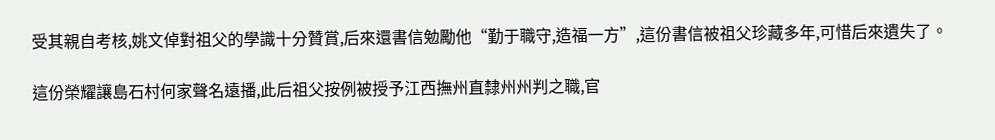受其親自考核,姚文倬對祖父的學識十分贊賞,后來還書信勉勵他“勤于職守,造福一方”,這份書信被祖父珍藏多年,可惜后來遺失了。

這份榮耀讓島石村何家聲名遠播,此后祖父按例被授予江西撫州直隸州州判之職,官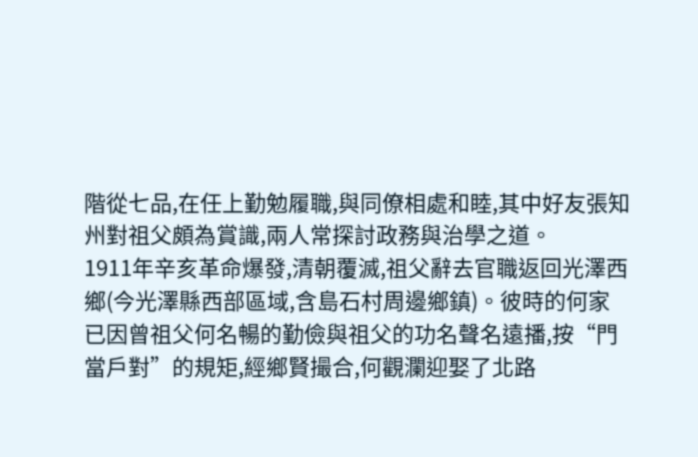階從七品,在任上勤勉履職,與同僚相處和睦,其中好友張知州對祖父頗為賞識,兩人常探討政務與治學之道。
1911年辛亥革命爆發,清朝覆滅,祖父辭去官職返回光澤西鄉(今光澤縣西部區域,含島石村周邊鄉鎮)。彼時的何家已因曾祖父何名暢的勤儉與祖父的功名聲名遠播,按“門當戶對”的規矩,經鄉賢撮合,何觀瀾迎娶了北路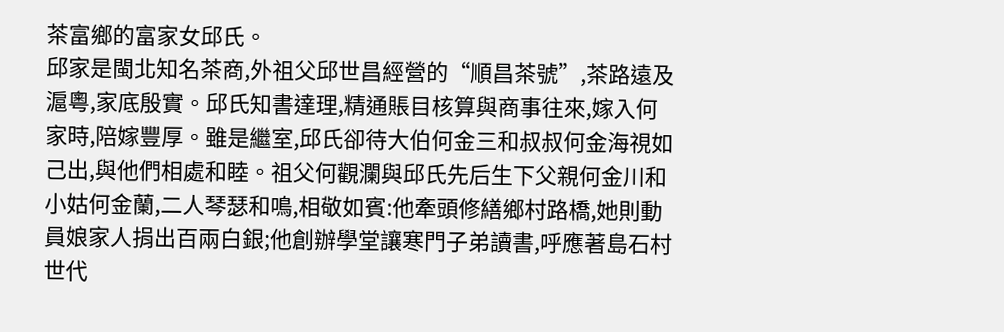茶富鄉的富家女邱氏。
邱家是閩北知名茶商,外祖父邱世昌經營的“順昌茶號”,茶路遠及滬粵,家底殷實。邱氏知書達理,精通賬目核算與商事往來,嫁入何家時,陪嫁豐厚。雖是繼室,邱氏卻待大伯何金三和叔叔何金海視如己出,與他們相處和睦。祖父何觀瀾與邱氏先后生下父親何金川和小姑何金蘭,二人琴瑟和鳴,相敬如賓:他牽頭修繕鄉村路橋,她則動員娘家人捐出百兩白銀;他創辦學堂讓寒門子弟讀書,呼應著島石村世代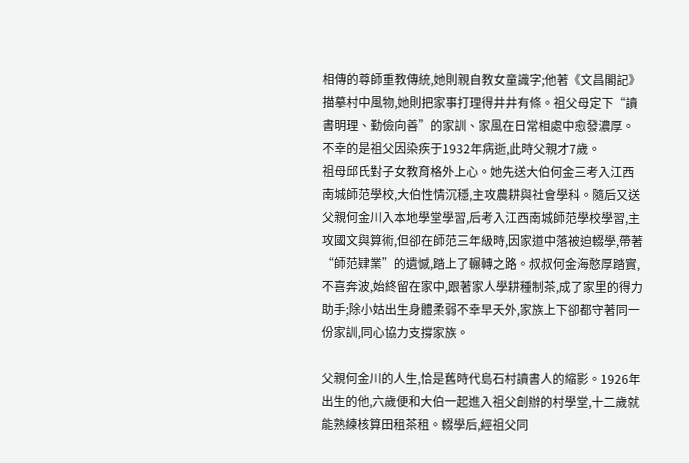相傳的尊師重教傳統,她則親自教女童識字;他著《文昌閣記》描摹村中風物,她則把家事打理得井井有條。祖父母定下“讀書明理、勤儉向善”的家訓、家風在日常相處中愈發濃厚。不幸的是祖父因染疾于1932年病逝,此時父親才7歲。
祖母邱氏對子女教育格外上心。她先送大伯何金三考入江西南城師范學校,大伯性情沉穩,主攻農耕與社會學科。隨后又送父親何金川入本地學堂學習,后考入江西南城師范學校學習,主攻國文與算術,但卻在師范三年級時,因家道中落被迫輟學,帶著“師范肄業”的遺憾,踏上了輾轉之路。叔叔何金海憨厚踏實,不喜奔波,始終留在家中,跟著家人學耕種制茶,成了家里的得力助手;除小姑出生身體柔弱不幸早夭外,家族上下卻都守著同一份家訓,同心協力支撐家族。

父親何金川的人生,恰是舊時代島石村讀書人的縮影。1926年出生的他,六歲便和大伯一起進入祖父創辦的村學堂,十二歲就能熟練核算田租茶租。輟學后,經祖父同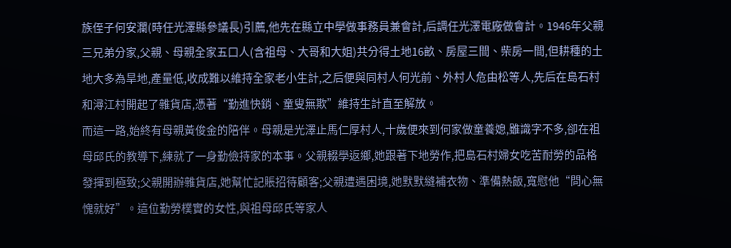族侄子何安瀾(時任光澤縣參議長)引薦,他先在縣立中學做事務員兼會計,后調任光澤電廠做會計。1946年父親三兄弟分家,父親、母親全家五口人(含祖母、大哥和大姐)共分得土地16畝、房屋三間、柴房一間,但耕種的土地大多為旱地,產量低,收成難以維持全家老小生計,之后便與同村人何光前、外村人危由松等人,先后在島石村和潯江村開起了雜貨店,憑著“勤進快銷、童叟無欺”維持生計直至解放。
而這一路,始終有母親黃俊金的陪伴。母親是光澤止馬仁厚村人,十歲便來到何家做童養媳,雖識字不多,卻在祖母邱氏的教導下,練就了一身勤儉持家的本事。父親輟學返鄉,她跟著下地勞作,把島石村婦女吃苦耐勞的品格發揮到極致;父親開辦雜貨店,她幫忙記賬招待顧客;父親遭遇困境,她默默縫補衣物、準備熱飯,寬慰他“問心無愧就好”。這位勤勞樸實的女性,與祖母邱氏等家人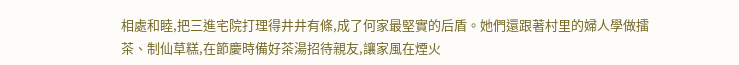相處和睦,把三進宅院打理得井井有條,成了何家最堅實的后盾。她們還跟著村里的婦人學做擂茶、制仙草糕,在節慶時備好茶湯招待親友,讓家風在煙火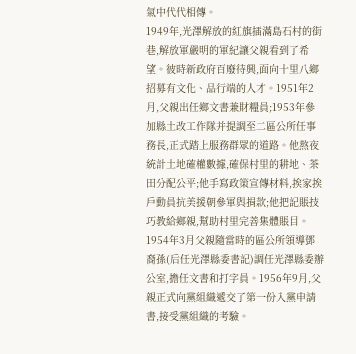氣中代代相傳。
1949年,光澤解放的紅旗插滿島石村的街巷,解放軍嚴明的軍紀讓父親看到了希望。彼時新政府百廢待興,面向十里八鄉招募有文化、品行端的人才。1951年2月,父親出任鄉文書兼財糧員;1953年參加縣土改工作隊并提調至二區公所任事務長,正式踏上服務群眾的道路。他熬夜統計土地確權數據,確保村里的耕地、茶田分配公平;他手寫政策宣傳材料,挨家挨戶動員抗美援朝參軍與捐款;他把記賬技巧教給鄉親,幫助村里完善集體賬目。1954年3月父親隨當時的區公所領導鄧裔孫(后任光澤縣委書記)調任光澤縣委辦公室,擔任文書和打字員。1956年9月,父親正式向黨組織遞交了第一份入黨申請書,接受黨組織的考驗。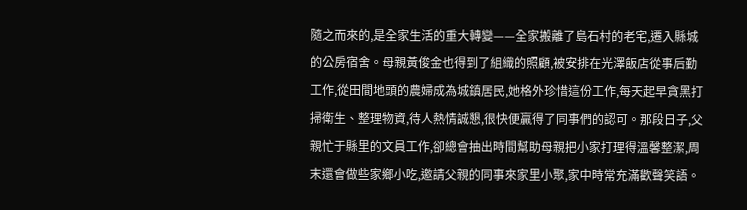隨之而來的,是全家生活的重大轉變——全家搬離了島石村的老宅,遷入縣城的公房宿舍。母親黃俊金也得到了組織的照顧,被安排在光澤飯店從事后勤工作,從田間地頭的農婦成為城鎮居民,她格外珍惜這份工作,每天起早貪黑打掃衛生、整理物資,待人熱情誠懇,很快便贏得了同事們的認可。那段日子,父親忙于縣里的文員工作,卻總會抽出時間幫助母親把小家打理得溫馨整潔,周末還會做些家鄉小吃,邀請父親的同事來家里小聚,家中時常充滿歡聲笑語。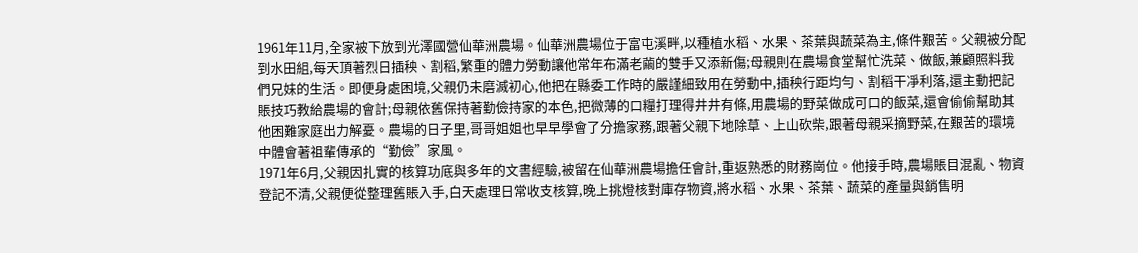1961年11月,全家被下放到光澤國營仙華洲農場。仙華洲農場位于富屯溪畔,以種植水稻、水果、茶葉與蔬菜為主,條件艱苦。父親被分配到水田組,每天頂著烈日插秧、割稻,繁重的體力勞動讓他常年布滿老繭的雙手又添新傷;母親則在農場食堂幫忙洗菜、做飯,兼顧照料我們兄妹的生活。即便身處困境,父親仍未磨滅初心,他把在縣委工作時的嚴謹細致用在勞動中,插秧行距均勻、割稻干凈利落,還主動把記賬技巧教給農場的會計;母親依舊保持著勤儉持家的本色,把微薄的口糧打理得井井有條,用農場的野菜做成可口的飯菜,還會偷偷幫助其他困難家庭出力解憂。農場的日子里,哥哥姐姐也早早學會了分擔家務,跟著父親下地除草、上山砍柴,跟著母親采摘野菜,在艱苦的環境中體會著祖輩傳承的“勤儉”家風。
1971年6月,父親因扎實的核算功底與多年的文書經驗,被留在仙華洲農場擔任會計,重返熟悉的財務崗位。他接手時,農場賬目混亂、物資登記不清,父親便從整理舊賬入手,白天處理日常收支核算,晚上挑燈核對庫存物資,將水稻、水果、茶葉、蔬菜的產量與銷售明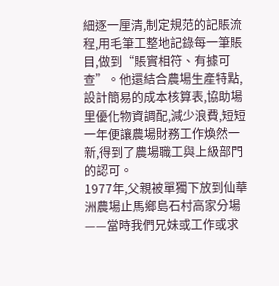細逐一厘清,制定規范的記賬流程,用毛筆工整地記錄每一筆賬目,做到“賬實相符、有據可查”。他還結合農場生產特點,設計簡易的成本核算表,協助場里優化物資調配,減少浪費,短短一年便讓農場財務工作煥然一新,得到了農場職工與上級部門的認可。
1977年,父親被單獨下放到仙華洲農場止馬鄉島石村高家分場——當時我們兄妹或工作或求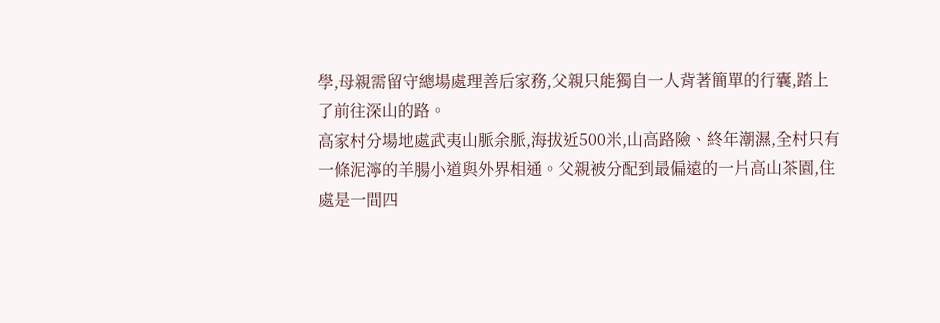學,母親需留守總場處理善后家務,父親只能獨自一人背著簡單的行囊,踏上了前往深山的路。
高家村分場地處武夷山脈余脈,海拔近500米,山高路險、終年潮濕,全村只有一條泥濘的羊腸小道與外界相通。父親被分配到最偏遠的一片高山茶園,住處是一間四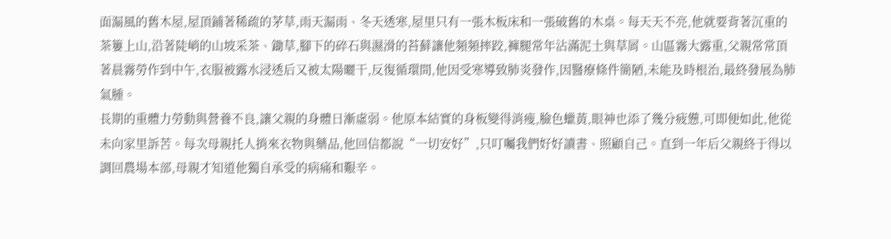面漏風的舊木屋,屋頂鋪著稀疏的茅草,雨天漏雨、冬天透寒,屋里只有一張木板床和一張破舊的木桌。每天天不亮,他就要背著沉重的茶簍上山,沿著陡峭的山坡采茶、鋤草,腳下的碎石與濕滑的苔蘚讓他頻頻摔跤,褲腿常年沾滿泥土與草屑。山區霧大露重,父親常常頂著晨霧勞作到中午,衣服被露水浸透后又被太陽曬干,反復循環間,他因受寒導致肺炎發作,因醫療條件簡陋,未能及時根治,最終發展為肺氣腫。
長期的重體力勞動與營養不良,讓父親的身體日漸虛弱。他原本結實的身板變得消瘦,臉色蠟黃,眼神也添了幾分疲憊,可即便如此,他從未向家里訴苦。每次母親托人捎來衣物與藥品,他回信都說“一切安好”,只叮囑我們好好讀書、照顧自己。直到一年后父親終于得以調回農場本部,母親才知道他獨自承受的病痛和艱辛。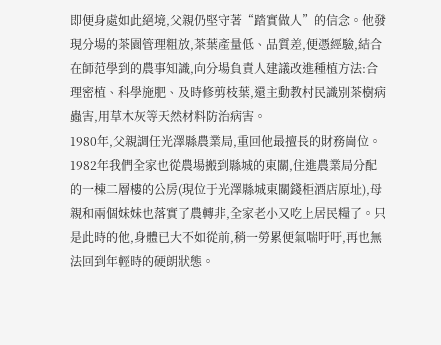即便身處如此絕境,父親仍堅守著“踏實做人”的信念。他發現分場的茶園管理粗放,茶葉產量低、品質差,便憑經驗,結合在師范學到的農事知識,向分場負責人建議改進種植方法:合理密植、科學施肥、及時修剪枝葉,還主動教村民識別茶樹病蟲害,用草木灰等天然材料防治病害。
1980年,父親調任光澤縣農業局,重回他最擅長的財務崗位。1982年我們全家也從農場搬到縣城的東關,住進農業局分配的一棟二層樓的公房(現位于光澤縣城東關錢柜酒店原址),母親和兩個妹妹也落實了農轉非,全家老小又吃上居民糧了。只是此時的他,身體已大不如從前,稍一勞累便氣喘吁吁,再也無法回到年輕時的硬朗狀態。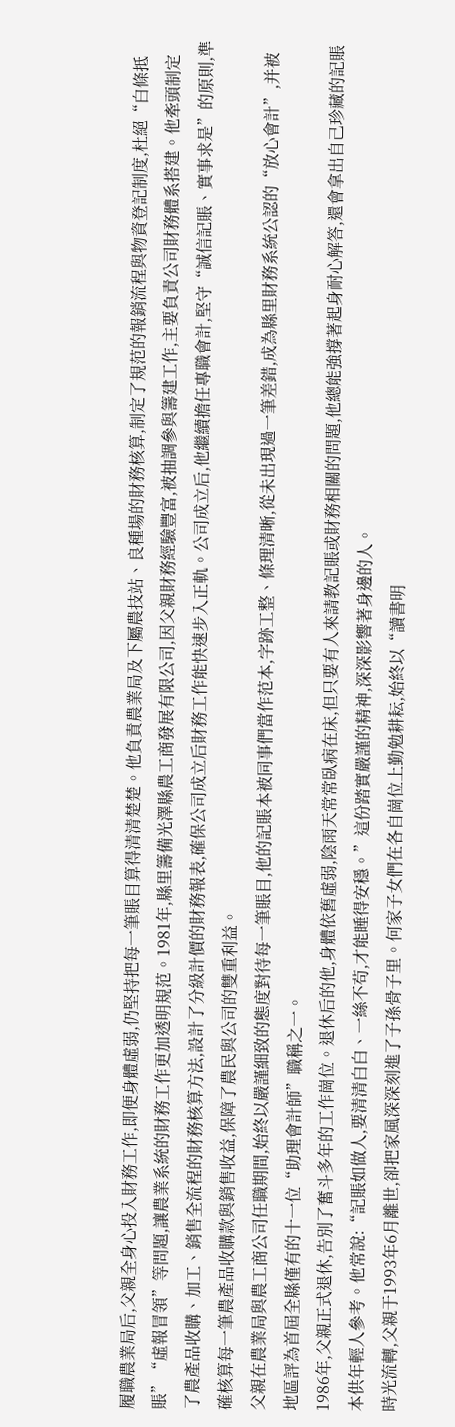履職農業局后,父親全身心投入財務工作,即便身體虛弱,仍堅持把每一筆賬目算得清清楚楚。他負責農業局及下屬農技站、良種場的財務核算,制定了規范的報銷流程與物資登記制度,杜絕“白條抵賬”“虛報冒領”等問題,讓農業系統的財務工作更加透明規范。1981年,縣里籌備光澤縣農工商發展有限公司,因父親財務經驗豐富,被抽調參與籌建工作,主要負責公司財務體系搭建。他牽頭制定了農產品收購、加工、銷售全流程的財務核算方法,設計了分級計價的財務報表,確保公司成立后財務工作能快速步入正軌。公司成立后,他繼續擔任專職會計,堅守“誠信記賬、實事求是”的原則,準確核算每一筆農產品收購款與銷售收益,保障了農民與公司的雙重利益。
父親在農業局與農工商公司任職期間,始終以嚴謹細致的態度對待每一筆賬目,他的記賬本被同事們當作范本,字跡工整、條理清晰,從未出現過一筆差錯,成為縣里財務系統公認的“放心會計”,并被地區評為首屆全縣僅有的十一位“助理會計師”職稱之一。
1986年,父親正式退休,告別了奮斗多年的工作崗位。退休后的他,身體依舊虛弱,陰雨天常常臥病在床,但只要有人來請教記賬或財務相關的問題,他總能強撐著起身耐心解答,還會拿出自己珍藏的記賬本供年輕人參考。他常說:“記賬如做人,要清清白白、一絲不茍,才能睡得安穩。”這份踏實嚴謹的精神,深深影響著身邊的人。
時光流轉,父親于1993年6月離世,卻把家風深深刻進了子孫骨子里。何家子女們在各自崗位上勤勉耕耘,始終以“讀書明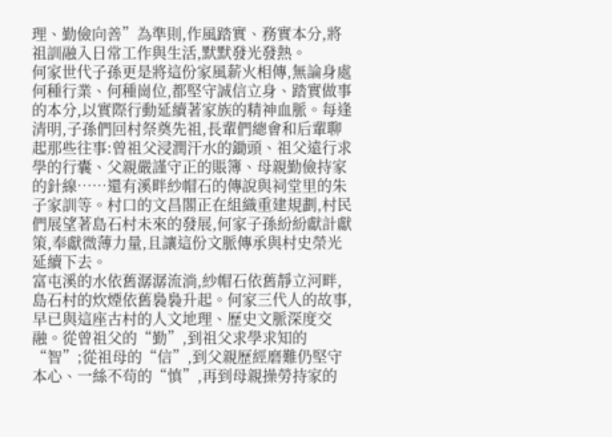理、勤儉向善”為準則,作風踏實、務實本分,將祖訓融入日常工作與生活,默默發光發熱。
何家世代子孫更是將這份家風薪火相傳,無論身處何種行業、何種崗位,都堅守誠信立身、踏實做事的本分,以實際行動延續著家族的精神血脈。每逢清明,子孫們回村祭奠先祖,長輩們總會和后輩聊起那些往事:曾祖父浸潤汗水的鋤頭、祖父遠行求學的行囊、父親嚴謹守正的賬簿、母親勤儉持家的針線……還有溪畔紗帽石的傳說與祠堂里的朱子家訓等。村口的文昌閣正在組織重建規劃,村民們展望著島石村未來的發展,何家子孫紛紛獻計獻策,奉獻微薄力量,且讓這份文脈傳承與村史榮光延續下去。
富屯溪的水依舊潺潺流淌,紗帽石依舊靜立河畔,島石村的炊煙依舊裊裊升起。何家三代人的故事,早已與這座古村的人文地理、歷史文脈深度交融。從曾祖父的“勤”,到祖父求學求知的“智”;從祖母的“信”,到父親歷經磨難仍堅守本心、一絲不茍的“慎”,再到母親操勞持家的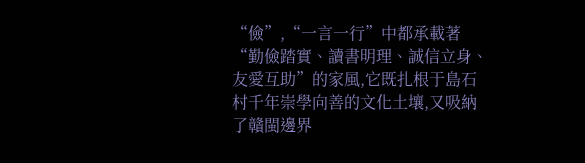“儉”,“一言一行”中都承載著“勤儉踏實、讀書明理、誠信立身、友愛互助”的家風,它既扎根于島石村千年崇學向善的文化土壤,又吸納了贛閩邊界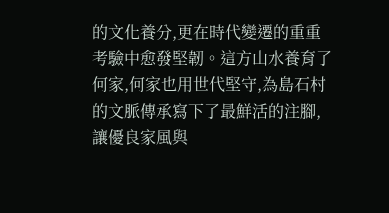的文化養分,更在時代變遷的重重考驗中愈發堅韌。這方山水養育了何家,何家也用世代堅守,為島石村的文脈傳承寫下了最鮮活的注腳,讓優良家風與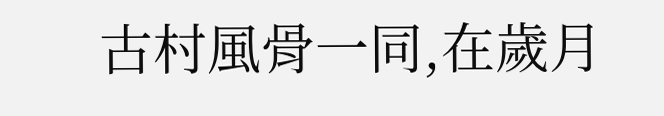古村風骨一同,在歲月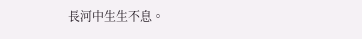長河中生生不息。